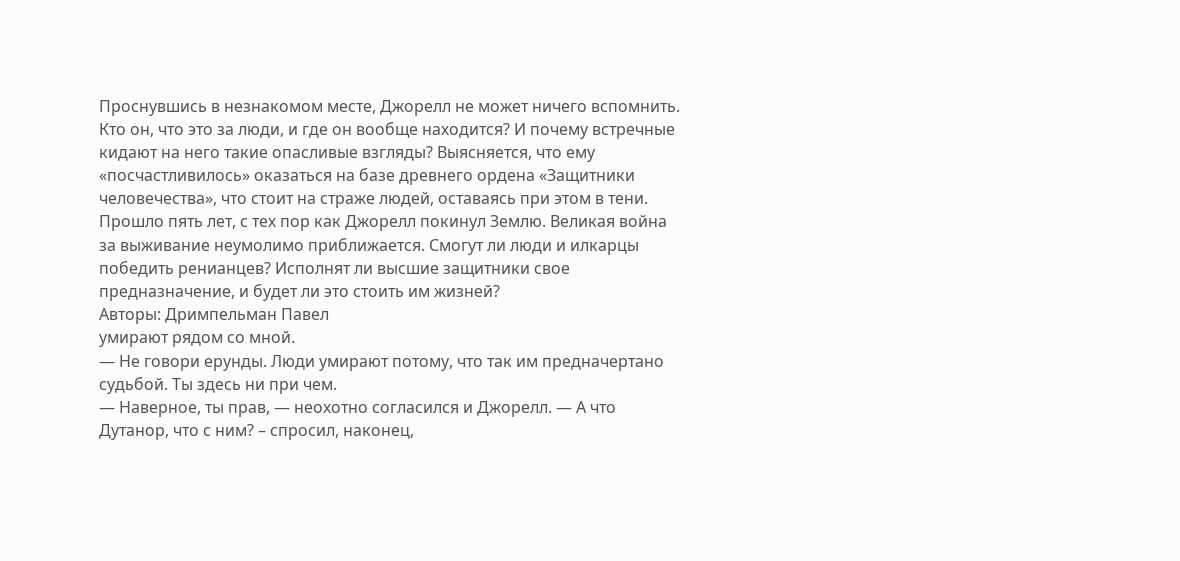Проснувшись в незнакомом месте, Джорелл не может ничего вспомнить. Кто он, что это за люди, и где он вообще находится? И почему встречные кидают на него такие опасливые взгляды? Выясняется, что ему «посчастливилось» оказаться на базе древнего ордена «Защитники человечества», что стоит на страже людей, оставаясь при этом в тени. Прошло пять лет, с тех пор как Джорелл покинул Землю. Великая война за выживание неумолимо приближается. Смогут ли люди и илкарцы победить ренианцев? Исполнят ли высшие защитники свое предназначение, и будет ли это стоить им жизней?
Авторы: Дримпельман Павел
умирают рядом со мной.
— Не говори ерунды. Люди умирают потому, что так им предначертано судьбой. Ты здесь ни при чем.
— Наверное, ты прав, — неохотно согласился и Джорелл. — А что Дутанор, что с ним? – спросил, наконец,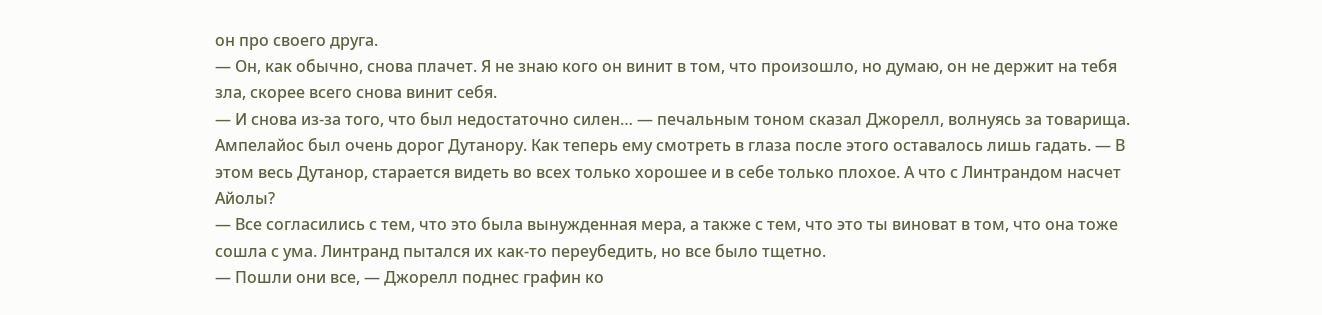он про своего друга.
— Он, как обычно, снова плачет. Я не знаю кого он винит в том, что произошло, но думаю, он не держит на тебя зла, скорее всего снова винит себя.
— И снова из-за того, что был недостаточно силен… — печальным тоном сказал Джорелл, волнуясь за товарища. Ампелайос был очень дорог Дутанору. Как теперь ему смотреть в глаза после этого оставалось лишь гадать. — В этом весь Дутанор, старается видеть во всех только хорошее и в себе только плохое. А что с Линтрандом насчет Айолы?
— Все согласились с тем, что это была вынужденная мера, а также с тем, что это ты виноват в том, что она тоже сошла с ума. Линтранд пытался их как-то переубедить, но все было тщетно.
— Пошли они все, — Джорелл поднес графин ко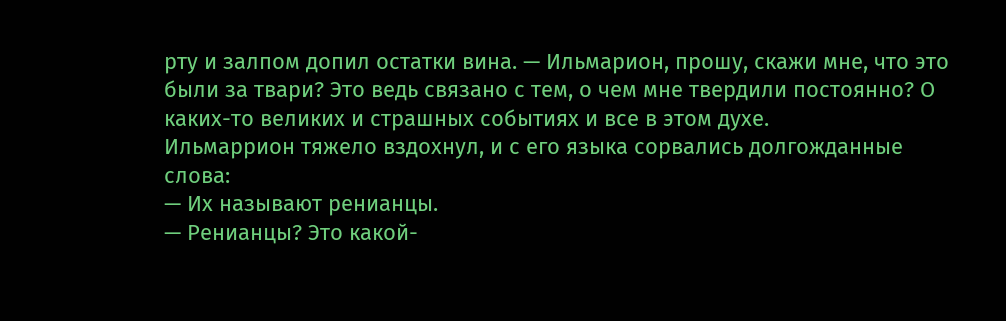рту и залпом допил остатки вина. — Ильмарион, прошу, скажи мне, что это были за твари? Это ведь связано с тем, о чем мне твердили постоянно? О каких-то великих и страшных событиях и все в этом духе.
Ильмаррион тяжело вздохнул, и с его языка сорвались долгожданные слова:
— Их называют ренианцы.
— Ренианцы? Это какой-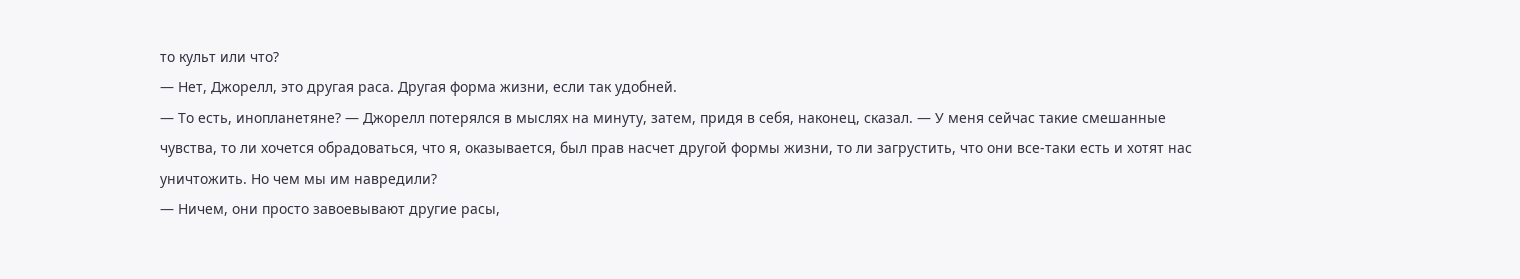то культ или что?
— Нет, Джорелл, это другая раса. Другая форма жизни, если так удобней.
— То есть, инопланетяне? — Джорелл потерялся в мыслях на минуту, затем, придя в себя, наконец, сказал. — У меня сейчас такие смешанные чувства, то ли хочется обрадоваться, что я, оказывается, был прав насчет другой формы жизни, то ли загрустить, что они все-таки есть и хотят нас уничтожить. Но чем мы им навредили?
— Ничем, они просто завоевывают другие расы,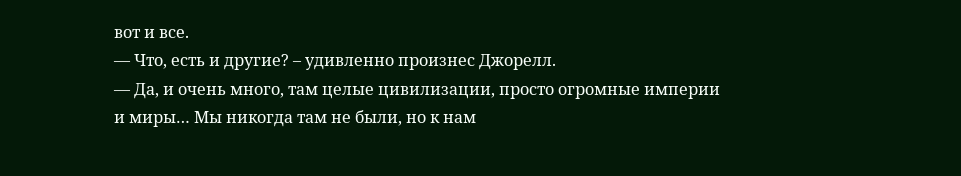вот и все.
— Что, есть и другие? – удивленно произнес Джорелл.
— Да, и очень много, там целые цивилизации, просто огромные империи и миры… Мы никогда там не были, но к нам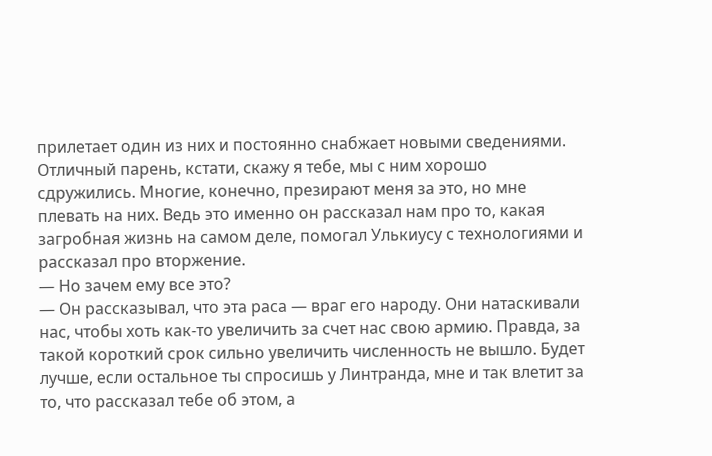прилетает один из них и постоянно снабжает новыми сведениями. Отличный парень, кстати, скажу я тебе, мы с ним хорошо сдружились. Многие, конечно, презирают меня за это, но мне плевать на них. Ведь это именно он рассказал нам про то, какая загробная жизнь на самом деле, помогал Улькиусу с технологиями и рассказал про вторжение.
— Но зачем ему все это?
— Он рассказывал, что эта раса — враг его народу. Они натаскивали нас, чтобы хоть как-то увеличить за счет нас свою армию. Правда, за такой короткий срок сильно увеличить численность не вышло. Будет лучше, если остальное ты спросишь у Линтранда, мне и так влетит за то, что рассказал тебе об этом, а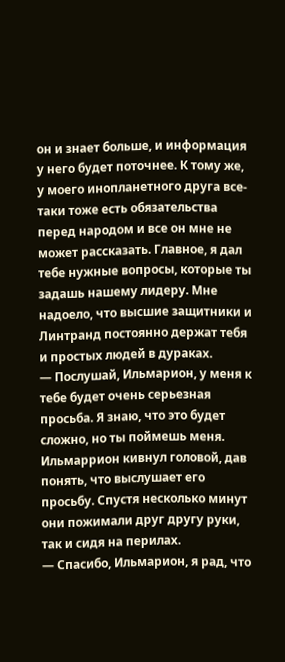он и знает больше, и информация у него будет поточнее. К тому же, у моего инопланетного друга все-таки тоже есть обязательства перед народом и все он мне не может рассказать. Главное, я дал тебе нужные вопросы, которые ты задашь нашему лидеру. Мне надоело, что высшие защитники и Линтранд постоянно держат тебя и простых людей в дураках.
— Послушай, Ильмарион, у меня к тебе будет очень серьезная просьба. Я знаю, что это будет сложно, но ты поймешь меня.
Ильмаррион кивнул головой, дав понять, что выслушает его просьбу. Спустя несколько минут они пожимали друг другу руки, так и сидя на перилах.
— Спасибо, Ильмарион, я рад, что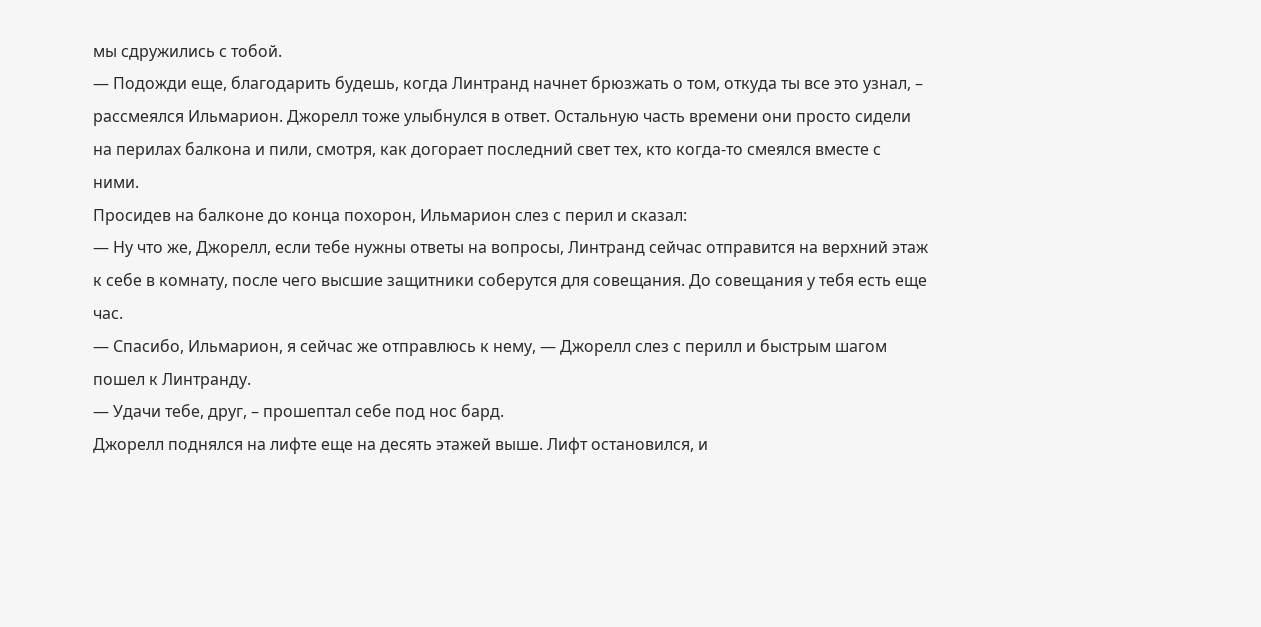мы сдружились с тобой.
— Подожди еще, благодарить будешь, когда Линтранд начнет брюзжать о том, откуда ты все это узнал, – рассмеялся Ильмарион. Джорелл тоже улыбнулся в ответ. Остальную часть времени они просто сидели на перилах балкона и пили, смотря, как догорает последний свет тех, кто когда-то смеялся вместе с ними.
Просидев на балконе до конца похорон, Ильмарион слез с перил и сказал:
— Ну что же, Джорелл, если тебе нужны ответы на вопросы, Линтранд сейчас отправится на верхний этаж к себе в комнату, после чего высшие защитники соберутся для совещания. До совещания у тебя есть еще час.
— Спасибо, Ильмарион, я сейчас же отправлюсь к нему, — Джорелл слез с перилл и быстрым шагом пошел к Линтранду.
— Удачи тебе, друг, – прошептал себе под нос бард.
Джорелл поднялся на лифте еще на десять этажей выше. Лифт остановился, и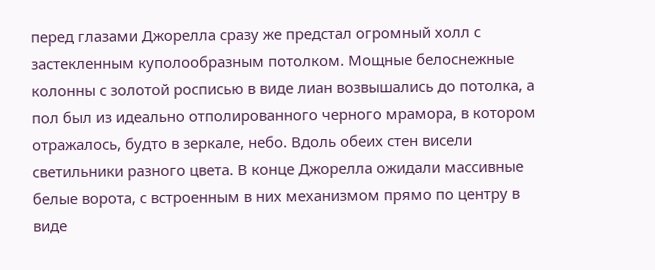перед глазами Джорелла сразу же предстал огромный холл с застекленным куполообразным потолком. Мощные белоснежные колонны с золотой росписью в виде лиан возвышались до потолка, а пол был из идеально отполированного черного мрамора, в котором отражалось, будто в зеркале, небо. Вдоль обеих стен висели светильники разного цвета. В конце Джорелла ожидали массивные белые ворота, с встроенным в них механизмом прямо по центру в виде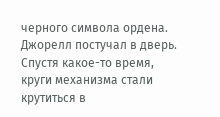черного символа ордена. Джорелл постучал в дверь. Спустя какое-то время, круги механизма стали крутиться в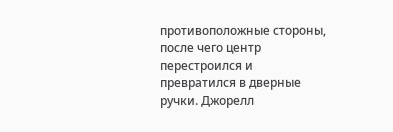противоположные стороны, после чего центр перестроился и превратился в дверные ручки. Джорелл